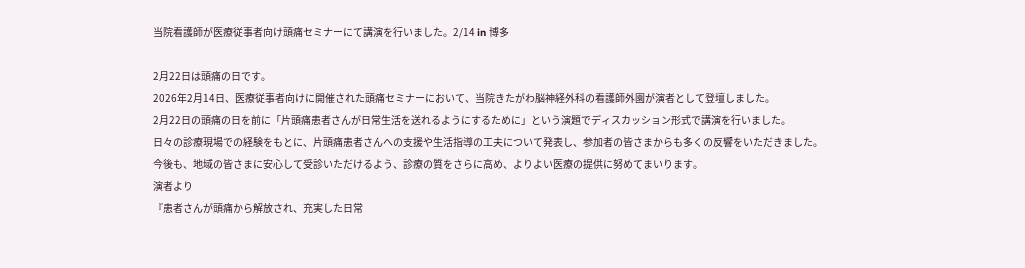当院看護師が医療従事者向け頭痛セミナーにて講演を行いました。2/14 in 博多

2月22日は頭痛の日です。
2026年2月14日、医療従事者向けに開催された頭痛セミナーにおいて、当院きたがわ脳神経外科の看護師外園が演者として登壇しました。
2月22日の頭痛の日を前に「片頭痛患者さんが日常生活を送れるようにするために」という演題でディスカッション形式で講演を行いました。
日々の診療現場での経験をもとに、片頭痛患者さんへの支援や生活指導の工夫について発表し、参加者の皆さまからも多くの反響をいただきました。
今後も、地域の皆さまに安心して受診いただけるよう、診療の質をさらに高め、よりよい医療の提供に努めてまいります。
演者より
『患者さんが頭痛から解放され、充実した日常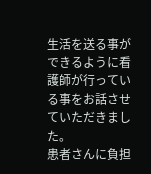生活を送る事ができるように看護師が行っている事をお話させていただきました。
患者さんに負担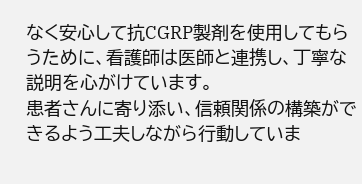なく安心して抗CGRP製剤を使用してもらうために、看護師は医師と連携し、丁寧な説明を心がけています。
患者さんに寄り添い、信頼関係の構築ができるよう工夫しながら行動していま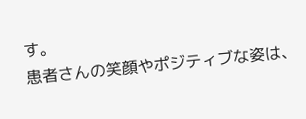す。
患者さんの笑顔やポジティブな姿は、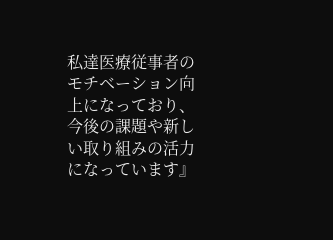私達医療従事者のモチベーション向上になっており、今後の課題や新しい取り組みの活力になっています』